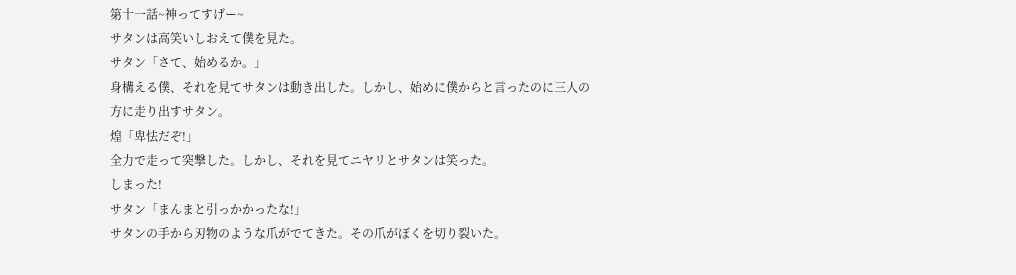第十一話~神ってすげー~
サタンは高笑いしおえて僕を見た。
サタン「さて、始めるか。」
身構える僕、それを見てサタンは動き出した。しかし、始めに僕からと言ったのに三人の方に走り出すサタン。
煌「卑怯だぞ!」
全力で走って突撃した。しかし、それを見てニヤリとサタンは笑った。
しまった!
サタン「まんまと引っかかったな!」
サタンの手から刃物のような爪がでてきた。その爪がぼくを切り裂いた。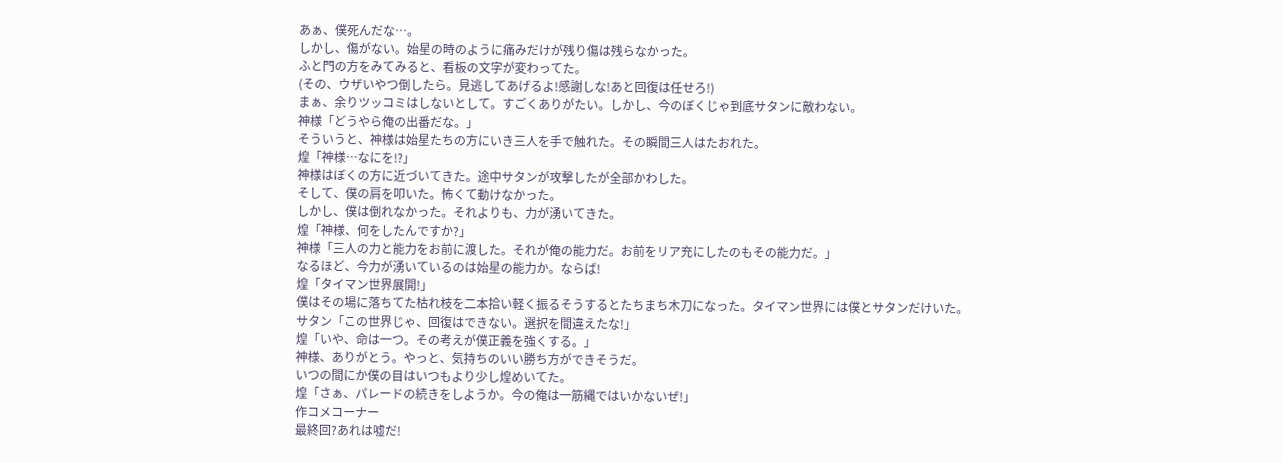あぁ、僕死んだな…。
しかし、傷がない。始星の時のように痛みだけが残り傷は残らなかった。
ふと門の方をみてみると、看板の文字が変わってた。
(その、ウザいやつ倒したら。見逃してあげるよ!感謝しな!あと回復は任せろ!)
まぁ、余りツッコミはしないとして。すごくありがたい。しかし、今のぼくじゃ到底サタンに敵わない。
神様「どうやら俺の出番だな。」
そういうと、神様は始星たちの方にいき三人を手で触れた。その瞬間三人はたおれた。
煌「神様…なにを⁉」
神様はぼくの方に近づいてきた。途中サタンが攻撃したが全部かわした。
そして、僕の肩を叩いた。怖くて動けなかった。
しかし、僕は倒れなかった。それよりも、力が湧いてきた。
煌「神様、何をしたんですか?」
神様「三人の力と能力をお前に渡した。それが俺の能力だ。お前をリア充にしたのもその能力だ。」
なるほど、今力が湧いているのは始星の能力か。ならば!
煌「タイマン世界展開!」
僕はその場に落ちてた枯れ枝を二本拾い軽く振るそうするとたちまち木刀になった。タイマン世界には僕とサタンだけいた。
サタン「この世界じゃ、回復はできない。選択を間違えたな!」
煌「いや、命は一つ。その考えが僕正義を強くする。」
神様、ありがとう。やっと、気持ちのいい勝ち方ができそうだ。
いつの間にか僕の目はいつもより少し煌めいてた。
煌「さぁ、パレードの続きをしようか。今の俺は一筋縄ではいかないぜ!」
作コメコーナー
最終回?あれは嘘だ!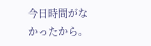今日時間がなかったから。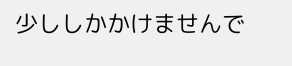少ししかかけませんで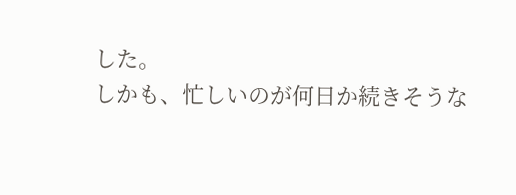した。
しかも、忙しいのが何日か続きそうな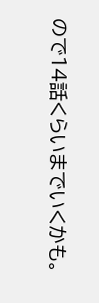ので14話くらいまでいくかも。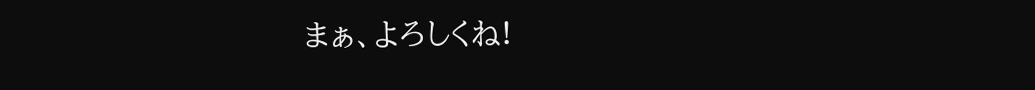まぁ、よろしくね!